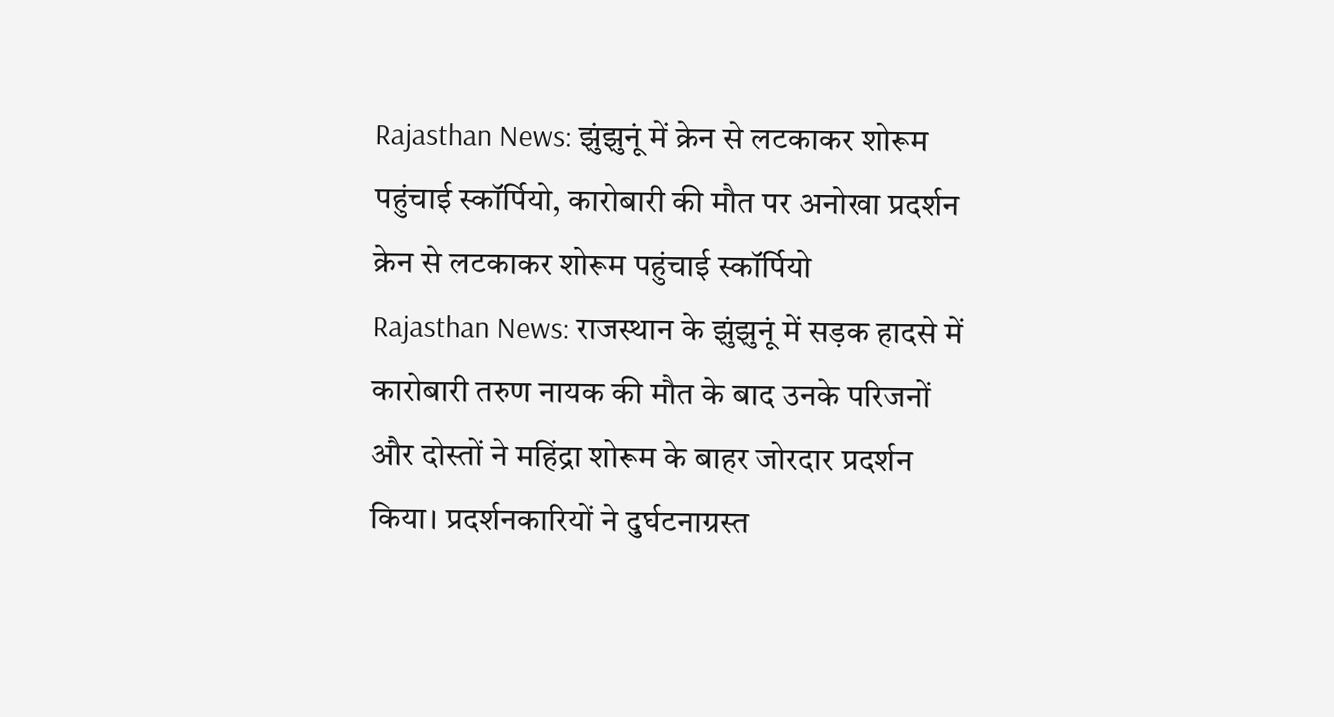Rajasthan News: झुंझुनूं में क्रेन से लटकाकर शोरूम पहुंचाई स्कॉर्पियो, कारोबारी की मौत पर अनोखा प्रदर्शन
क्रेन से लटकाकर शोरूम पहुंचाई स्कॉर्पियो
Rajasthan News: राजस्थान के झुंझुनूं में सड़क हादसे में कारोबारी तरुण नायक की मौत के बाद उनके परिजनों और दोस्तों ने महिंद्रा शोरूम के बाहर जोरदार प्रदर्शन किया। प्रदर्शनकारियों ने दुर्घटनाग्रस्त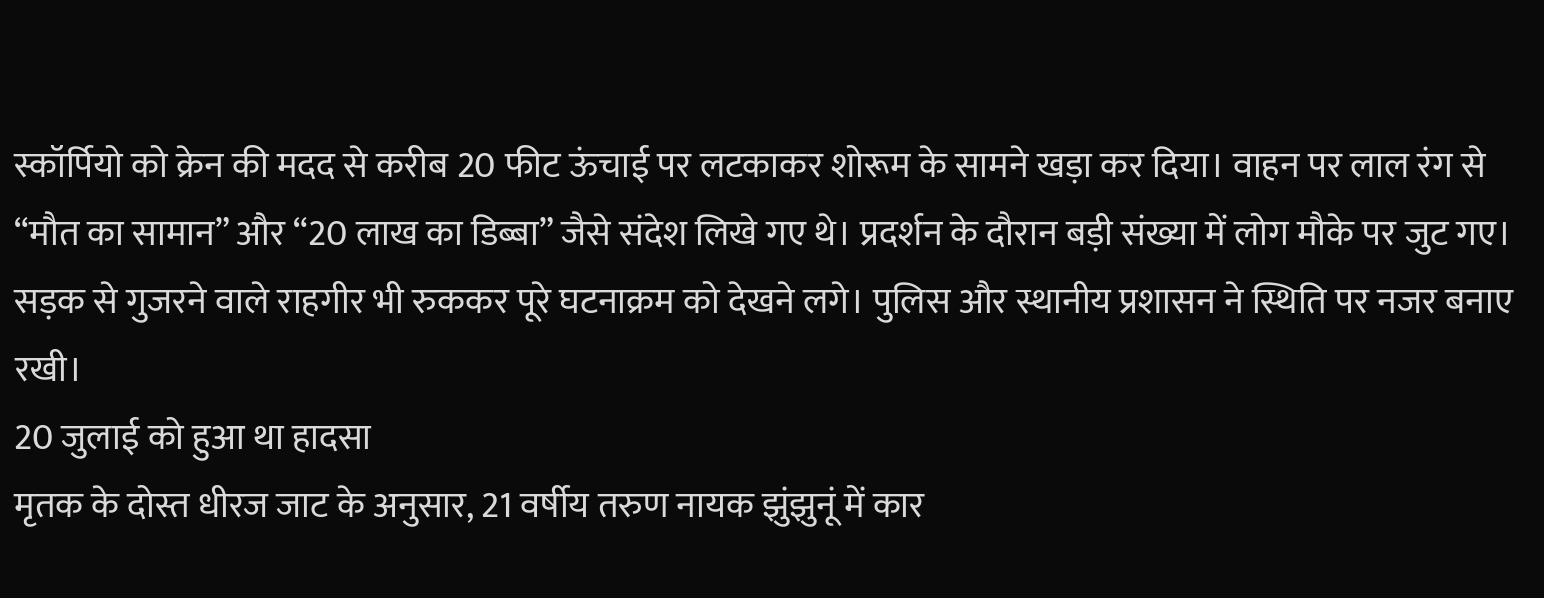स्कॉर्पियो को क्रेन की मदद से करीब 20 फीट ऊंचाई पर लटकाकर शोरूम के सामने खड़ा कर दिया। वाहन पर लाल रंग से “मौत का सामान” और “20 लाख का डिब्बा” जैसे संदेश लिखे गए थे। प्रदर्शन के दौरान बड़ी संख्या में लोग मौके पर जुट गए। सड़क से गुजरने वाले राहगीर भी रुककर पूरे घटनाक्रम को देखने लगे। पुलिस और स्थानीय प्रशासन ने स्थिति पर नजर बनाए रखी।
20 जुलाई को हुआ था हादसा
मृतक के दोस्त धीरज जाट के अनुसार, 21 वर्षीय तरुण नायक झुंझुनूं में कार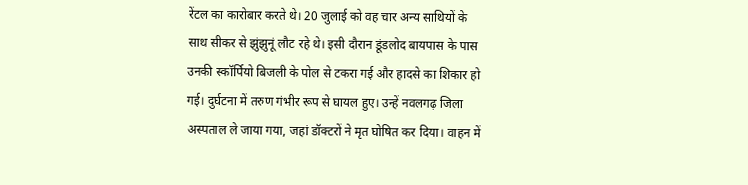रेंटल का कारोबार करते थे। 20 जुलाई को वह चार अन्य साथियों के साथ सीकर से झुंझुनूं लौट रहे थे। इसी दौरान डूंडलोद बायपास के पास उनकी स्कॉर्पियो बिजली के पोल से टकरा गई और हादसे का शिकार हो गई। दुर्घटना में तरुण गंभीर रूप से घायल हुए। उन्हें नवलगढ़ जिला अस्पताल ले जाया गया, जहां डॉक्टरों ने मृत घोषित कर दिया। वाहन में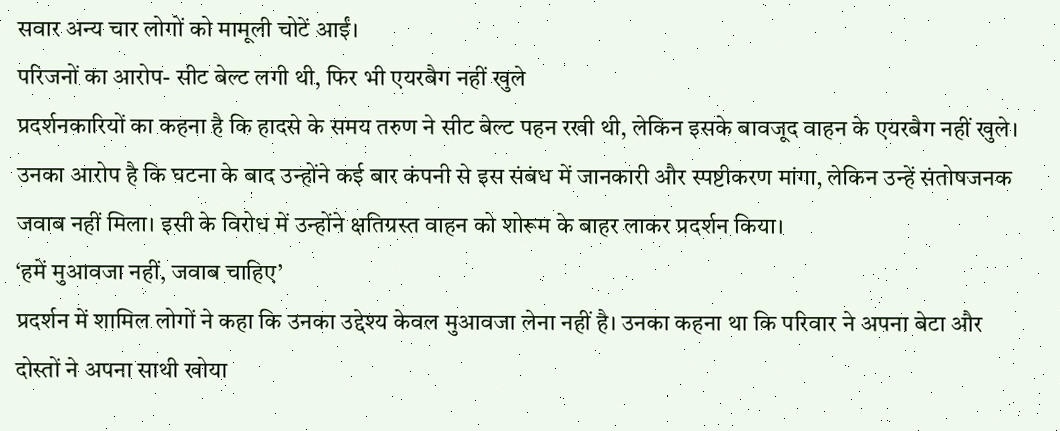सवार अन्य चार लोगों को मामूली चोटें आईं।
परिजनों का आरोप- सीट बेल्ट लगी थी, फिर भी एयरबैग नहीं खुले
प्रदर्शनकारियों का कहना है कि हादसे के समय तरुण ने सीट बेल्ट पहन रखी थी, लेकिन इसके बावजूद वाहन के एयरबैग नहीं खुले। उनका आरोप है कि घटना के बाद उन्होंने कई बार कंपनी से इस संबंध में जानकारी और स्पष्टीकरण मांगा, लेकिन उन्हें संतोषजनक जवाब नहीं मिला। इसी के विरोध में उन्होंने क्षतिग्रस्त वाहन को शोरूम के बाहर लाकर प्रदर्शन किया।
‘हमें मुआवजा नहीं, जवाब चाहिए’
प्रदर्शन में शामिल लोगों ने कहा कि उनका उद्देश्य केवल मुआवजा लेना नहीं है। उनका कहना था कि परिवार ने अपना बेटा और दोस्तों ने अपना साथी खोया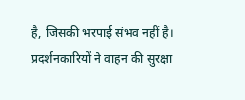है, जिसकी भरपाई संभव नहीं है। प्रदर्शनकारियों ने वाहन की सुरक्षा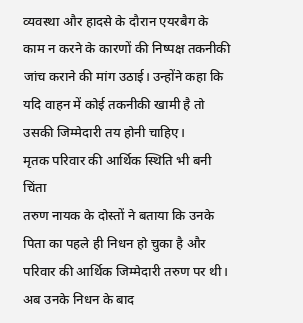व्यवस्था और हादसे के दौरान एयरबैग के काम न करने के कारणों की निष्पक्ष तकनीकी जांच कराने की मांग उठाई। उन्होंने कहा कि यदि वाहन में कोई तकनीकी खामी है तो उसकी जिम्मेदारी तय होनी चाहिए।
मृतक परिवार की आर्थिक स्थिति भी बनी चिंता
तरुण नायक के दोस्तों ने बताया कि उनके पिता का पहले ही निधन हो चुका है और परिवार की आर्थिक जिम्मेदारी तरुण पर थी। अब उनके निधन के बाद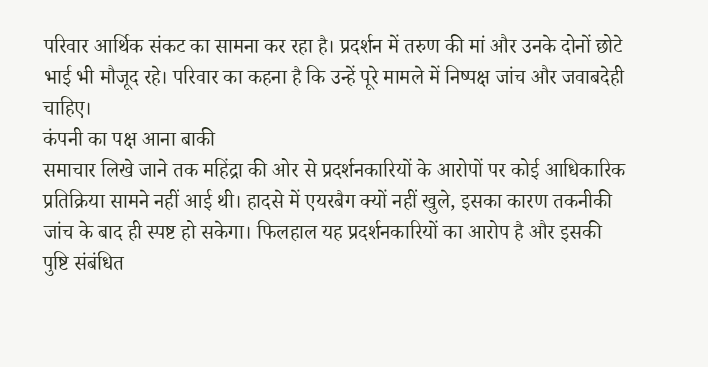परिवार आर्थिक संकट का सामना कर रहा है। प्रदर्शन में तरुण की मां और उनके दोनों छोटे भाई भी मौजूद रहे। परिवार का कहना है कि उन्हें पूरे मामले में निष्पक्ष जांच और जवाबदेही चाहिए।
कंपनी का पक्ष आना बाकी
समाचार लिखे जाने तक महिंद्रा की ओर से प्रदर्शनकारियों के आरोपों पर कोई आधिकारिक प्रतिक्रिया सामने नहीं आई थी। हादसे में एयरबैग क्यों नहीं खुले, इसका कारण तकनीकी जांच के बाद ही स्पष्ट हो सकेगा। फिलहाल यह प्रदर्शनकारियों का आरोप है और इसकी पुष्टि संबंधित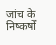जांच के निष्कर्षों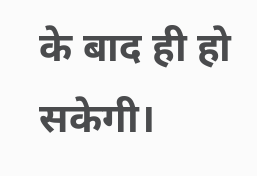के बाद ही हो सकेगी।